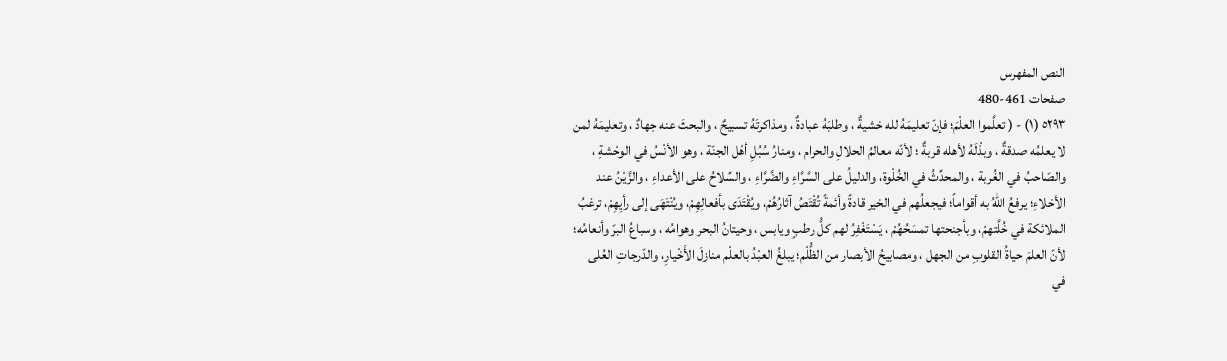النص المفهرس
صفحات 461-480
٥٢٩٣ (١) - ( تعلَّموا العلْمَ؛ فإنّ تعليمَهُ لله خشيةٌ ، وطلبَهُ عبادةٌ ، ومذاكرتَهُ تسبيحٌ ، والبحثَ عنه جهادٌ ، وتعليمَهُ لمن لا يعلمُه صدقةٌ ، وبذْلَهُ لأهله قربةٌ ؛ لأنّه معالمُ الحلالِ والحرام ، ومنارُ سُبُلِ أهْل الجنّة ، وهو الأنْسُ في الوحْشةِ ، والصّاحبُ في الغُربة ، والمحدِّثُ في الخُلْوة، والدليلُ على السَّرَّاءِ والضَّرَّاءِ ، والسِّلاحُ على الأعداءِ ، والزَّيْنُ عند الأخلاءِ؛ يرفعُ اللهُ به أقواماً؛ فيجعلُهم في الخير قادةً وأئمةً تُقْتَصُ آثارُهُمْ، ويُقْتَدَى بأفعالِهِمْ، ويُنْتَهَى إلى رأيِهِمْ، ترغبُ الملائكة في خُلَّتهمْ، وبأجنحتها تمسَحُهُمْ ، يَسْتَغْفِرُ لهم كلُّ رطبٍ ويابس ، وحيتانُ البحر وهوامُه ، وسباعُ البرّ وأنعامُه؛ لأنّ العلمَ حياةُ القلوبِ من الجهل ، ومصابيحُ الأبصار من الظُّلْم؛ يبلغُ العبْدُ بالعلْم منازلَ الأَخْيارِ، والدّرجاتِ العُلى في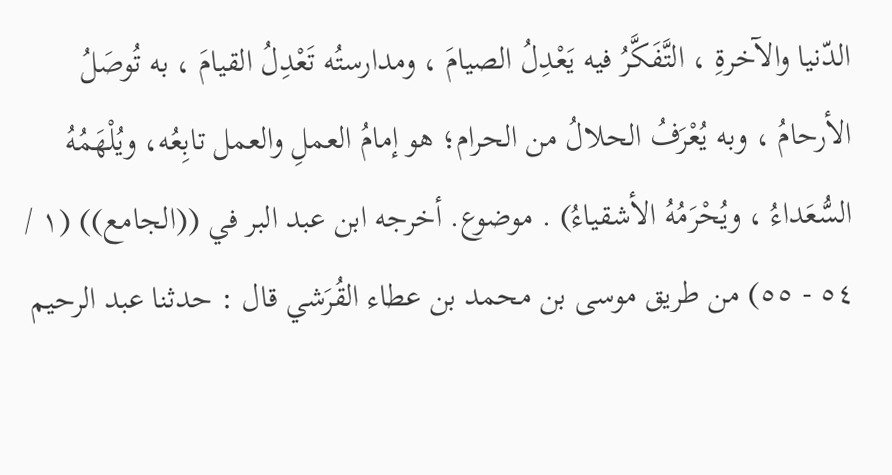الدّنيا والآخرةِ ، التَّفَكَّرُ فيه يَعْدِلُ الصيامَ ، ومدارستُه تَعْدِلُ القيامَ ، به تُوصَلُ الأرحامُ ، وبه يُعْرَفُ الحلالُ من الحرام؛ هو إمامُ العملِ والعمل تابِعُه، ويُلْهَمُهُ السُّعَداءُ ، ويُحْرَمُهُ الأشقياءُ) . موضوع. أخرجه ابن عبد البر في ((الجامع)) (١ / ٥٤ - ٥٥) من طريق موسى بن محمد بن عطاء القُرَشي قال : حدثنا عبد الرحيم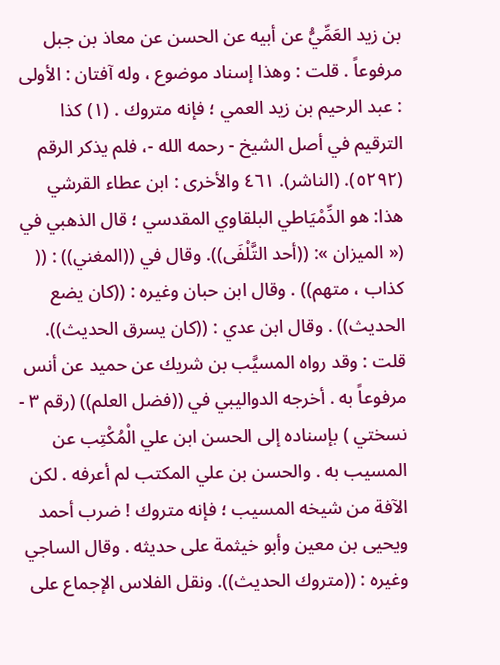بن زيد العَمِّيُّ عن أبيه عن الحسن عن معاذ بن جبل مرفوعاً . قلت : وهذا إسناد موضوع ، وله آفتان : الأولى : عبد الرحيم بن زيد العمي ؛ فإنه متروك . (١) كذا الترقيم في أصل الشيخ - رحمه الله -، فلم يذكر الرقم (٥٢٩٢). (الناشر). ٤٦١ والأخرى : ابن عطاء القرشي هذا: هو الدِّمْيَاطي البلقاوي المقدسي ؛ قال الذهبي في (« الميزان »: ((أحد التَّلْفَى)). وقال في ((المغني)) : (( كذاب ، متهم)) . وقال ابن حبان وغيره : ((كان يضع الحديث)) . وقال ابن عدي : ((كان يسرق الحديث)). قلت : وقد رواه المسيَّب بن شريك عن حميد عن أنس مرفوعاً به . أخرجه الدواليبي في ((فضل العلم)) (رقم ٣ - نسختي ) بإسناده إلى الحسن ابن علي الْمُكْتِب عن المسيب به . والحسن بن علي المكتب لم أعرفه . لكن الآفة من شيخه المسيب ؛ فإنه متروك ! ضرب أحمد ويحيى بن معين وأبو خيثمة على حديثه . وقال الساجي وغيره : ((متروك الحديث)). ونقل الفلاس الإجماع على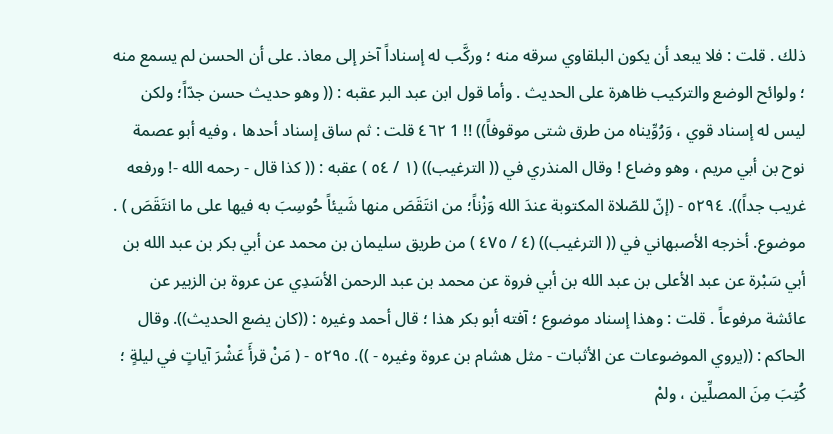ذلك . قلت : فلا يبعد أن يكون البلقاوي سرقه منه ؛ وركَّب له إسناداً آخر إلى معاذ. على أن الحسن لم يسمع منه ؛ ولوائح الوضع والتركيب ظاهرة على الحديث . وأما قول ابن عبد البر عقبه : (( وهو حديث حسن جدّاً؛ ولكن ليس له إسناد قوي ، وَرُوِّيناه من طرق شتى موقوفاً)) !! 1 ٤٦٢ قلت : ثم ساق إسناد أحدها ، وفيه أبو عصمة نوح بن أبي مريم ، وهو وضاع ! وقال المنذري في (( الترغيب)) (١ / ٥٤ ) عقبه : (( كذا قال - رحمه الله -! ورفعه غريب جداً)). ٥٢٩٤ - (إنّ للصّلاة المكتوبة عندَ الله وَزْناً؛ من انتَقَصَ منها شَيئاً حُوسِبَ به فيها على ما انتَقَصَ ) . موضوع. أخرجه الأصبهاني في (( الترغيب)) (٤ / ٤٧٥ ) من طريق سليمان بن محمد عن أبي بكر بن عبد الله بن أبي سَبْرة عن عبد الأعلى بن عبد الله بن أبي فروة عن محمد بن عبد الرحمن الأسَدِي عن عروة بن الزبير عن عائشة مرفوعاً . قلت : وهذا إسناد موضوع ؛ آفته أبو بكر هذا ؛ قال أحمد وغيره : ((كان يضع الحديث)). وقال الحاكم : ((يروي الموضوعات عن الأثبات - مثل هشام بن عروة وغيره - )). ٥٢٩٥ - ( مَنْ قرأَ عَشْرَ آياتٍ في ليلةٍ ؛ كُتِبَ مِنَ المصلِّين ، ولمْ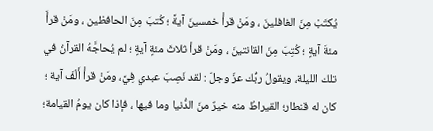يُكتَبْ مِنَ الغافلينَ ، ومَنْ قرأْ خمسينَ آيةً ؛ كُتبَ مِنَ الحافظين ، ومَنْ قرأَ مئةَ آيةٍ ؛ كُتِبَ مِنَ القانتينَ ، ومَنْ قرأ ثلاثَ مئةٍ آيةٍ ؛ لم يُحاجَّهُ القرآنُ في تلك الليلة، ويقولُ ربُّك عزّ وجلّ : لقد نَصِبَ عبدي فِيَّ، ومَنْ قرأْ أَلْفَ آية ؛ كان له قنطار؛ القيراطُ منه خيرٌ منَ الدُّنيا وما فيها ، فإذا كان يومُ القيامة؛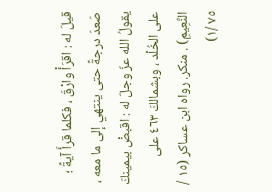قيلَ له : اقرَأْ وارْقَ ، فكلما قرأَ آيةً ؛ صَعدَ درجةً حتى ينتهي إلى ما معه ، يقولُ الله عزّ وجلّ له : اقبضْ بيمينكَ على الخُلْد ، وبشمالكَ ٤٦٣ على النَّعِيمِ) . منكر. رواه ابن عساكر (١٥ / ٧٥ /١)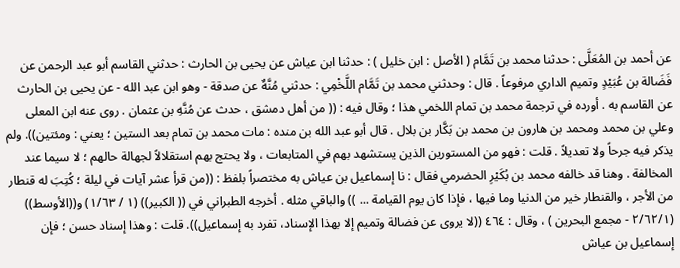عن أحمد بن المُعَلَّى : حدثنا محمد بن تَمَّام ( الأصل : ابن خليل ) : حدثنا ابن عياش عن يحيى بن الحارث : حدثني القاسم أبو عبد الرحمن عن فَضَالة بن عُبَيْدٍ وتميم الداري مرفوعاً . قال : وحدثني محمد بن تَمَّام اللَّخْمِي : حدثني مُنَّهٌ عن صدقة - وهو ابن عبد الله - عن يحيى بن الحارث عن القاسم به . أورده في ترجمة محمد بن تمام اللخمي هذا ؛ وقال فيه : (( من أهل دمشق ، حدث عن مُنَّهِ بن عثمان . روى عنه ابن المعلى وعلي بن محمد ومحمد بن هارون بن محمد بن بَكَّار بن بلال . قال أبو عبد الله بن منده : مات محمد بن تمام بعد الستين ؛ يعني : ومئتين)). ولم يذكر فيه جرحاً ولا تعديلاً . قلت : فهو من المستورين الذين يستشهد بهم في المتابعات ، ولا يحتج بهم استقلالاً لجهالة حالهم ؛ لا سيما عند المخالفة . وهنا قد خالفه محمد بن بُكَيْرِ الحضرمي فقال : نا إسماعيل بن عياش به مختصراً بلفظ : ((من قرأ عشر آيات في ليلة ؛ كُتِبَ له قنطار من الأجر ، والقنطار خير من الدنيا وما فيها ، فإذا كان يوم القيامة ... )) والباقي مثله . أخرجه الطبراني في (( الكبير)) (١ / ١/٦٣) و((الأوسط)) (٢/٦٢/١ - مجمع البحرين ) ، وقال : ٤٦٤ ((لا يروى عن فضالة وتميم إلا بهذا الإسناد، تفرد به إسماعيل)). قلت : وهذا إسناد حسن ؛ فإن إسماعيل بن عياش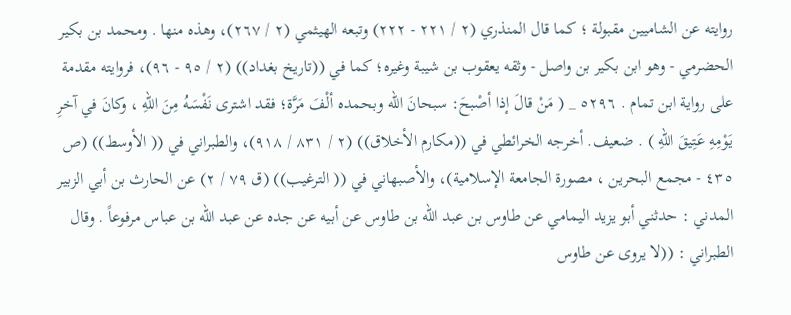روايته عن الشاميين مقبولة ؛ كما قال المنذري (٢ / ٢٢١ - ٢٢٢) وتبعه الهيثمي (٢ / ٢٦٧)، وهذه منها . ومحمد بن بكير الحضرمي - وهو ابن بكير بن واصل - وثقه يعقوب بن شيبة وغيره؛ كما في ((تاريخ بغداد)) (٢ / ٩٥ - ٩٦)، فروايته مقدمة على رواية ابن تمام . ٥٢٩٦ _ ( مَنْ قالَ إذا أصْبحَ: سبحانَ الله وبحمده ألْفَ مَرَّة؛ فقد اشترى نَفْسَهُ مِنَ اللهِ ، وكانَ في آخرِ يَوْمِهِ عَتِيقَ اللهِ ) . ضعيف. أخرجه الخرائطي في ((مكارم الأخلاق)) (٢ / ٨٣١ / ٩١٨)، والطبراني في (( الأوسط)) (ص ٤٣٥ - مجمع البحرين ، مصورة الجامعة الإسلامية)، والأصبهاني في (( الترغيب)) (ق ٧٩ / ٢) عن الحارث بن أبي الزبير المدني : حدثني أبو يزيد اليمامي عن طاوس بن عبد الله بن طاوس عن أبيه عن جده عن عبد الله بن عباس مرفوعاً . وقال الطبراني : ((لا يروى عن طاوس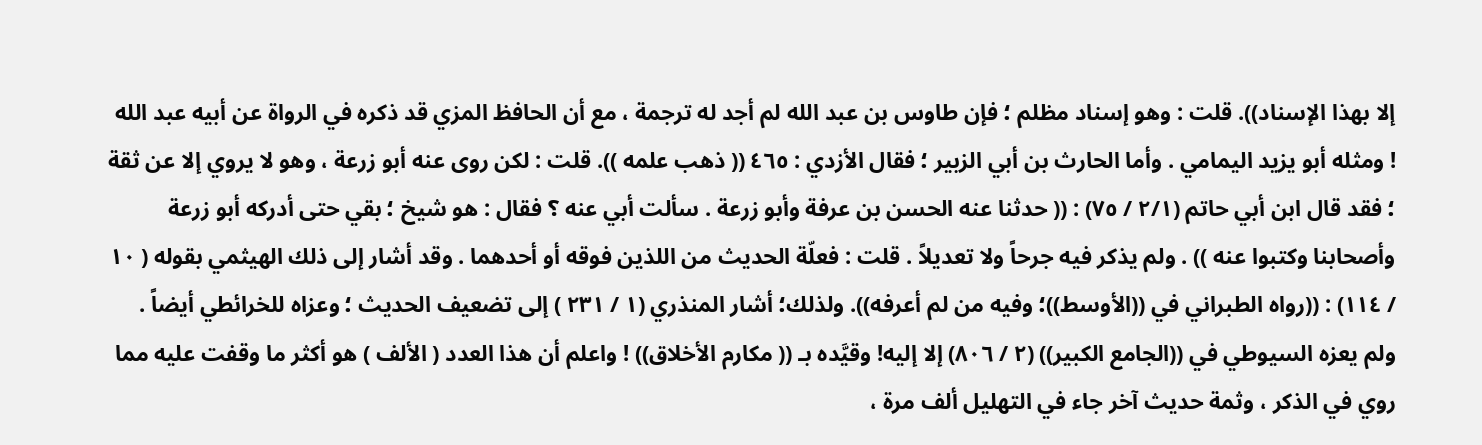إلا بهذا الإسناد)). قلت : وهو إسناد مظلم ؛ فإن طاوس بن عبد الله لم أجد له ترجمة ، مع أن الحافظ المزي قد ذكره في الرواة عن أبيه عبد الله ! ومثله أبو يزيد اليمامي . وأما الحارث بن أبي الزبير ؛ فقال الأزدي : ٤٦٥ (( ذهب علمه )). قلت : لكن روى عنه أبو زرعة ، وهو لا يروي إلا عن ثقة ؛ فقد قال ابن أبي حاتم (٢/١ / ٧٥) : (( حدثنا عنه الحسن بن عرفة وأبو زرعة . سألت أبي عنه ؟ فقال : هو شيخ ؛ بقي حتى أدركه أبو زرعة وأصحابنا وكتبوا عنه )) . ولم يذكر فيه جرحاً ولا تعديلاً . قلت : فعلّة الحديث من اللذين فوقه أو أحدهما . وقد أشار إلى ذلك الهيثمي بقوله ( ١٠ / ١١٤) : ((رواه الطبراني في ((الأوسط))؛ وفيه من لم أعرفه)). ولذلك؛ أشار المنذري (١ / ٢٣١ ) إلى تضعيف الحديث ؛ وعزاه للخرائطي أيضاً . ولم يعزه السيوطي في ((الجامع الكبير)) (٢ / ٨٠٦) إلا إليه! وقيَّده بـ (( مكارم الأخلاق)) ! واعلم أن هذا العدد ( الألف ) هو أكثر ما وقفت عليه مما روي في الذكر ، وثمة حديث آخر جاء في التهليل ألف مرة ،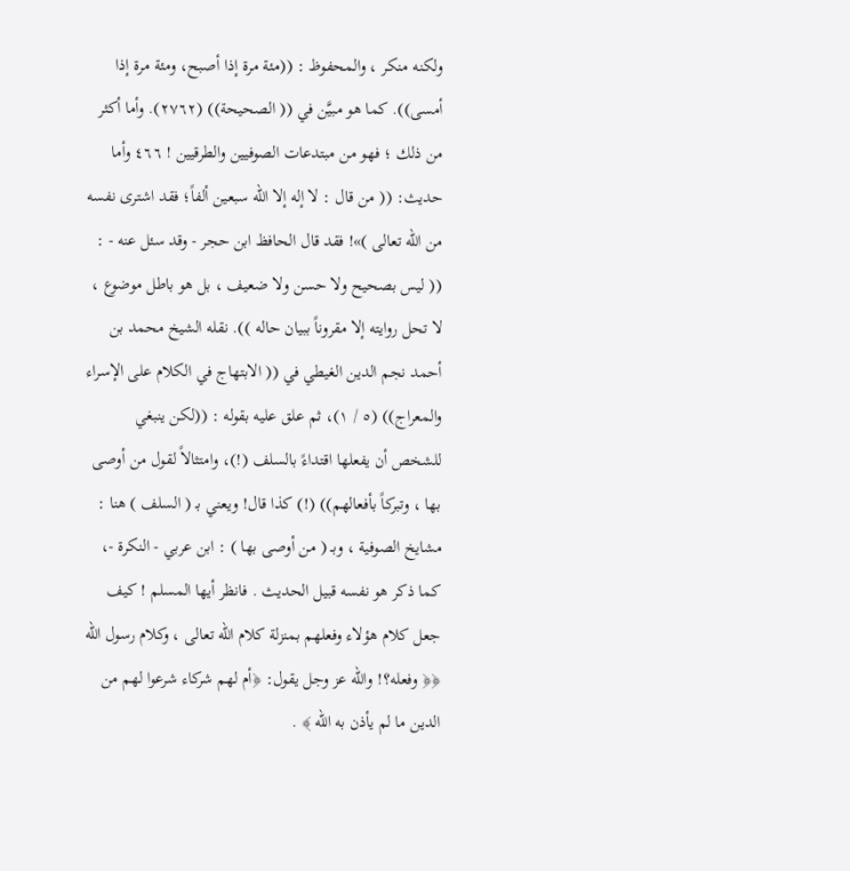ولكنه منكر ، والمحفوظ : ((مئة مرة إذا أصبح، ومئة مرة إذا أمسى)). كما هو مبيَّن في (( الصحيحة)) (٢٧٦٢). وأما أكثر من ذلك ؛ فهو من مبتدعات الصوفيين والطرقيين ! ٤٦٦ وأما حديث: (( من قال : لا إله إلا الله سبعين ألفاً؛ فقد اشترى نفسه من الله تعالی )»! فقد قال الحافظ ابن حجر - وقد سئل عنه - : (( ليس بصحيح ولا حسن ولا ضعيف ، بل هو باطل موضوع ، لا تحل روايته إلا مقروناً ببيان حاله )). نقله الشيخ محمد بن أحمد نجم الدين الغيطي في (( الابتهاج في الكلام على الإسراء والمعراج)) (٥ / ١)، ثم علق عليه بقوله : ((لكن ينبغي للشخص أن يفعلها اقتداءً بالسلف (!)، وامتثالاً لقول من أوصى بها ، وتبركاً بأفعالهم)) (!) كذا قال! ويعني بـ ( السلف ) هنا : مشايخ الصوفية ، وبـ ( من أوصى بها ) : ابن عربي - النكرة -، كما ذكر هو نفسه قبيل الحديث . فانظر أيها المسلم ! كيف جعل كلام هؤلاء وفعلهم بمنزلة كلام الله تعالى ، وكلام رسول اللّه ﴿﴿ وفعله؟! والله عز وجل يقول: ﴿أم لهم شركاء شرعوا لهم من الدين ما لم يأذن به الله ﴾ .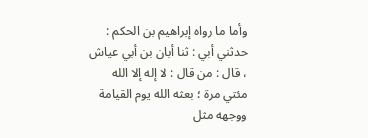وأما ما رواه إبراهيم بن الحكم : حدثني أبي : ثنا أبان بن أبي عياش ، قال : من قال : لا إله إلا الله مئتي مرة ؛ بعثه الله يوم القيامة ووجهه مثل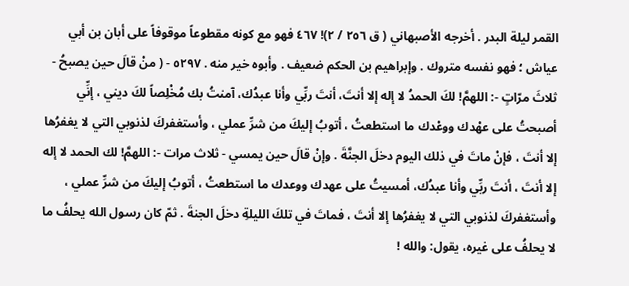القمر ليلة البدر . أخرجه الأصبهاني ( ق ٢٥٦ / ٢)! ٤٦٧ فهو مع كونه مقطوعاً موقوفاً على أبان بن أبي عياش ؛ فهو نفسه متروك . وإبراهيم بن الحكم ضعيف . وأبوه خير منه . ٥٢٩٧ - ( منْ قالَ حين يصبحُ - ثلاثَ مرّاتٍ -: اللهمَّ! لكَ الحمدُ لا إله إلا أنتَ، أنتَ ربِّي وأنا عبدُك، آمنتُ بك مُخْلِصاً لكَ ديني ، إنِّي أصبحتُ على عهْدك ووعْدك ما استطعتُ ، أتوبُ إليكَ من شرِّ عملي ، وأستغفركَ لذنوبي التي لا يغفرُها إلا أنتَ ، فإنْ ماتَ في ذلك اليوم دخلَ الجنَّةَ . وإنْ قالَ حين يمسي - ثلاث مرات -: اللهمَّ! لك الحمد لا إله إلا أنتَ ، أنتَ ربِّي وأنا عبدُك، أمسيتُ على عهدك ووعدك ما استطعتُ ، أتوبُ إليكَ من شرِّ عملي ، وأستغفركَ لذنوبي التي لا يغفرُها إلا أنتَ ، فماتَ في تلكَ الليلةِ دخلَ الجنةَ . ثمّ كان رسول الله يحلفُ ما لا يحلفُ على غيره، يقول: والله !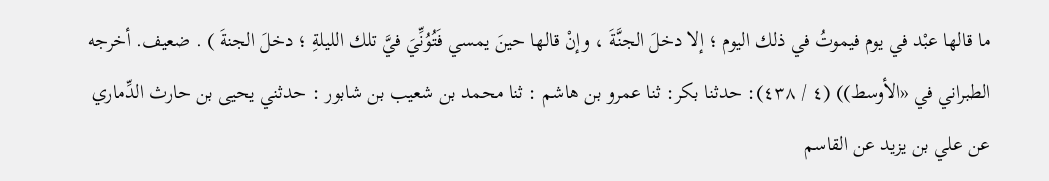ما قالها عبْد في يوم فيموتُ في ذلك اليوم ؛ إلا دخلَ الجنَّةَ ، وإنْ قالها حينَ يمسي فَتُوُنِّيَ فيَّ تلك الليلةِ ؛ دخلَ الجنةَ ) . ضعيف. أخرجه الطبراني في «الأوسط)) (٤ / ٤٣٨): حدثنا بكر: ثنا عمرو بن هاشم : ثنا محمد بن شعيب بن شابور : حدثني يحيى بن حارث الدِّماري عن علي بن يزيد عن القاسم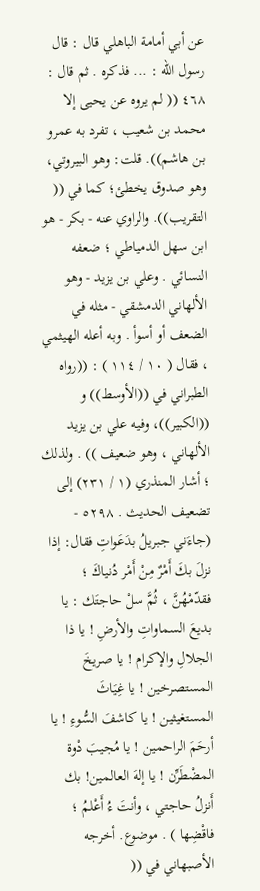عن أبي أمامة الباهلي قال : قال رسول الله : ... فذكره . ثم قال : ٤٦٨ (( لم يروه عن يحيى إلا محمد بن شعيب ، تفرد به عمرو بن هاشم)). قلت: وهو البيروتي، وهو صدوق يخطئ؛ كما في (( التقريب)). والراوي عنه - بكر - هو ابن سهل الدمياطي ؛ ضعفه النسائي . وعلي بن يزيد - وهو الألهاني الدمشقي - مثله في الضعف أو أسوأ . وبه أعله الهيثمي ، فقال ( ١٠ / ١١٤ ) : ((رواه الطبراني في ((الأوسط)) و ((الكبير))، وفيه علي بن يزيد الألهاني ، وهو ضعيف )) . ولذلك ؛ أشار المنذري (١ / ٢٣١) إلى تضعيف الحديث . ٥٢٩٨ - (جاءَني جبريلُ بدَعَواتِ فقال: إذا نزلَ بكَ أَمْرٌ مِنْ أَمْر دُنياكَ ؛ فقدّمْهُنَّ ، ثُمَّ سلْ حاجتَك : يا بديعَ السماواتِ والأرضِ ! يا ذا الجلالِ والإكرام ! يا صريخَ المستصرخين ! يا غِيَاثَ المستغيثين ! يا كاشفَ السُّوءِ ! يا أرحَمَ الراحمين ! يا مُجيبَ دْوة المضْطَرِّن ! يا إلهَ العالمين! بك أَنزلُ حاجتي ، وأنتَ ءُ أَعْلمُ ؛ فاقْضِها ) . موضوع. أخرجه الأصبهاني في ((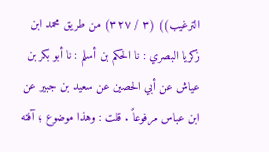الترغيب)) (٣ / ٣٢٧) من طريق محمد ابن زكريا البصري : نا الحكم بن أسلم : نا أبو بكر بن عياش عن أبي الحصين عن سعيد بن جبير عن ابن عباس مرفوعاً . قلت : وهذا موضوع ؛ آفته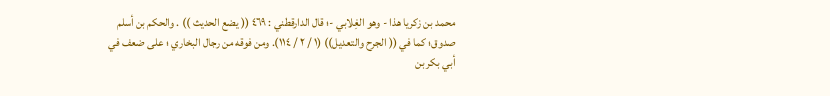محمد بن زكريا هذا - وهو الغِلابي -؛ قال الدارقطني : ٤٦٩ (( يضع الحديث )) . والحكم بن أسلم صدوق؛ كما في (( الجرح والتعديل)) (١ / ٢ / ١١٤). ومن فوقه من رجال البخاري ؛ على ضعف في أبي بكر بن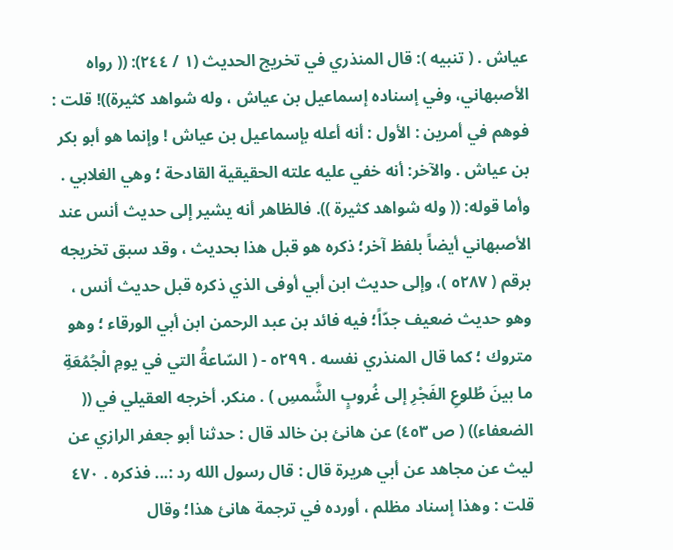عياش . ( تنبيه ): قال المنذري في تخريج الحديث (١ / ٢٤٤): (( رواه الأصبهاني، وفي إسناده إسماعيل بن عياش ، وله شواهد كثيرة))! قلت : فوهم في أمرين : الأول : أنه أعله بإسماعيل بن عياش ! وإنما هو أبو بكر بن عياش . والآخر: أنه خفي عليه علته الحقيقية القادحة ؛ وهي الغلابي . وأما قوله: (( وله شواهد كثيرة )). فالظاهر أنه يشير إلى حديث أنس عند الأصبهاني أيضاً بلفظ آخر؛ ذكره هو قبل هذا بحديث ، وقد سبق تخريجه برقم ( ٥٢٨٧ )، وإلى حديث ابن أبي أوفى الذي ذكره قبل حديث أنس ، وهو حديث ضعيف جدّاً؛ فيه فائد بن عبد الرحمن ابن أبي الورقاء ؛ وهو متروك ؛ كما قال المنذري نفسه . ٥٢٩٩ - ( السّاعةُ التي في يومِ الْجُمُعَةِ ما بينَ طُلوعِ الفَجْرِ إلى غُروبٍ الشَّمسِ ) . منكر. أخرجه العقيلي في (( الضعفاء)) ( ص ٤٥٣) عن هانئ بن خالد قال : حدثنا أبو جعفر الرازي عن ليث عن مجاهد عن أبي هريرة قال : قال رسول الله رد :... فذكره . ٤٧٠ قلت : وهذا إسناد مظلم ، أورده في ترجمة هانئ هذا؛ وقال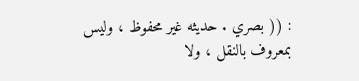: (( بصري . حديثه غير محفوظ ، وليس بمعروف بالنقل ، ولا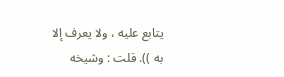يتابع عليه ، ولا يعرف إلا به )). قلت : وشيخه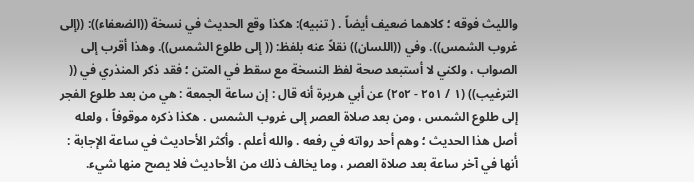والليث فوقه ؛ كلاهما ضعيف أيضاً . ( تنبيه): هكذا وقع الحديث في نسخة ((الضعفاء)): ((إلى غروب الشمس)). وفي ((اللسان)) نقلاً عنه بلفظ: (( إلى طلوع الشمس)). وهذا أقرب إلى الصواب ، ولكني لا أستبعد صحة لفظ النسخة مع سقط في المتن ؛ فقد ذكر المنذري في (( الترغيب)) (١ / ٢٥١ - ٢٥٢) عن أبي هريرة أنه قال : إن ساعة الجمعة : هي من بعد طلوع الفجر إلى طلوع الشمس ، ومن بعد صلاة العصر إلى غروب الشمس . هكذا ذكره موقوفاً ، ولعله أصل هذا الحديث ؛ وهم أحد رواته في رفعه . والله أعلم . وأكثر الأحاديث في ساعة الإجابة : أنها في آخر ساعة بعد صلاة العصر ، وما يخالف ذلك من الأحاديث فلا يصح منها شيء.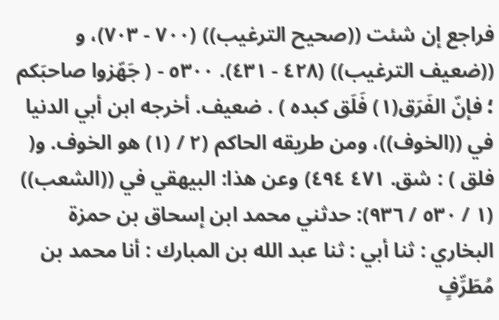فراجع إن شئت ((صحيح الترغيب)) (٧٠٠ - ٧٠٣)، و ((ضعيف الترغيب)) (٤٢٨ - ٤٣١). ٥٣٠٠ - ( جَهّزوا صاحبَكم ؛ فإنّ الفَرَق(١) فَلَق كبده ) . ضعيف. أخرجه ابن أبي الدنيا في ((الخوف))، ومن طريقه الحاكم (٢ / (١) هو الخوف. و( فلق ) : شق. ٤٧١ ٤٩٤) وعن هذا: البيهقي في ((الشعب)) (١ / ٥٣٠ / ٩٣٦): حدثني محمد ابن إسحاق بن حمزة البخاري : ثنا أبي : ثنا عبد الله بن المبارك : أنا محمد بن مُطَرِّفٍ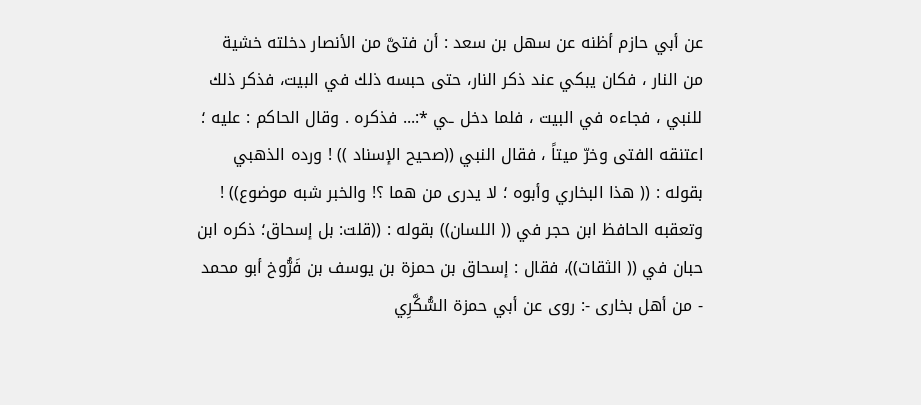عن أبي حازم أظنه عن سهل بن سعد : أن فتىَّ من الأنصار دخلته خشية من النار ، فكان يبكي عند ذكر النار، حتى حبسه ذلك في البيت، فذكر ذلك للنبي ، فجاءه في البيت ، فلما دخل ـي *:... فذكره . وقال الحاكم : عليه ؛ اعتنقه الفتى وخرّ ميتاً ، فقال النبي ((صحيح الإسناد )) ! ورده الذهبي بقوله : (( هذا البخاري وأبوه ؛ لا يدرى من هما ؟! والخبر شبه موضوع)) ! وتعقبه الحافظ ابن حجر في (( اللسان)) بقوله : ((قلت: بل إسحاق؛ ذكره ابن حبان في (( الثقات))، فقال : إسحاق بن حمزة بن يوسف بن فَرُّوخ أبو محمد - من أهل بخارى -: روى عن أبي حمزة السُّكَّرِي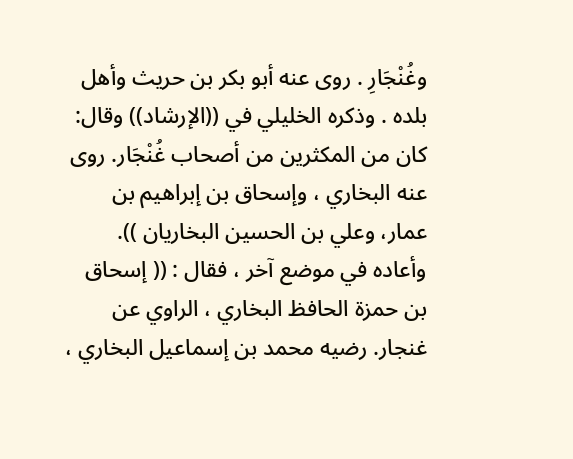وغُنْجَارِ . روى عنه أبو بكر بن حريث وأهل بلده . وذكره الخليلي في ((الإرشاد)) وقال: كان من المكثرين من أصحاب غُنْجَار. روى عنه البخاري ، وإسحاق بن إبراهيم بن عمار، وعلي بن الحسين البخاريان )). وأعاده في موضع آخر ، فقال : (( إسحاق بن حمزة الحافظ البخاري ، الراوي عن غنجار. رضيه محمد بن إسماعيل البخاري ،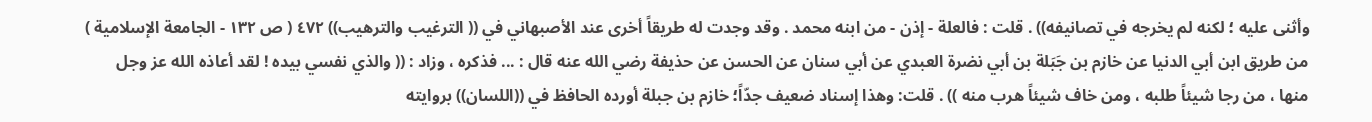وأثنى عليه ؛ لكنه لم يخرجه في تصانيفه)) . قلت : فالعلة - إذن - من ابنه محمد . وقد وجدت له طريقاً أخرى عند الأصبهاني في (( الترغيب والترهيب)) ٤٧٢ ( ص ١٣٢ - الجامعة الإسلامية ) من طريق ابن أبي الدنيا عن خازم بن جَبَلة بن أبي نضرة العبدي عن أبي سنان عن الحسن عن حذيفة رضي الله عنه قال : ... فذكره ، وزاد : (( والذي نفسي بيده ! لقد أعاذه الله عز وجل منها ، من رجا شيئاً طلبه ، ومن خاف شيئاً هرب منه )) . قلت: وهذا إسناد ضعيف جدّاً؛ خازم بن جبلة أورده الحافظ في ((اللسان)) بروايته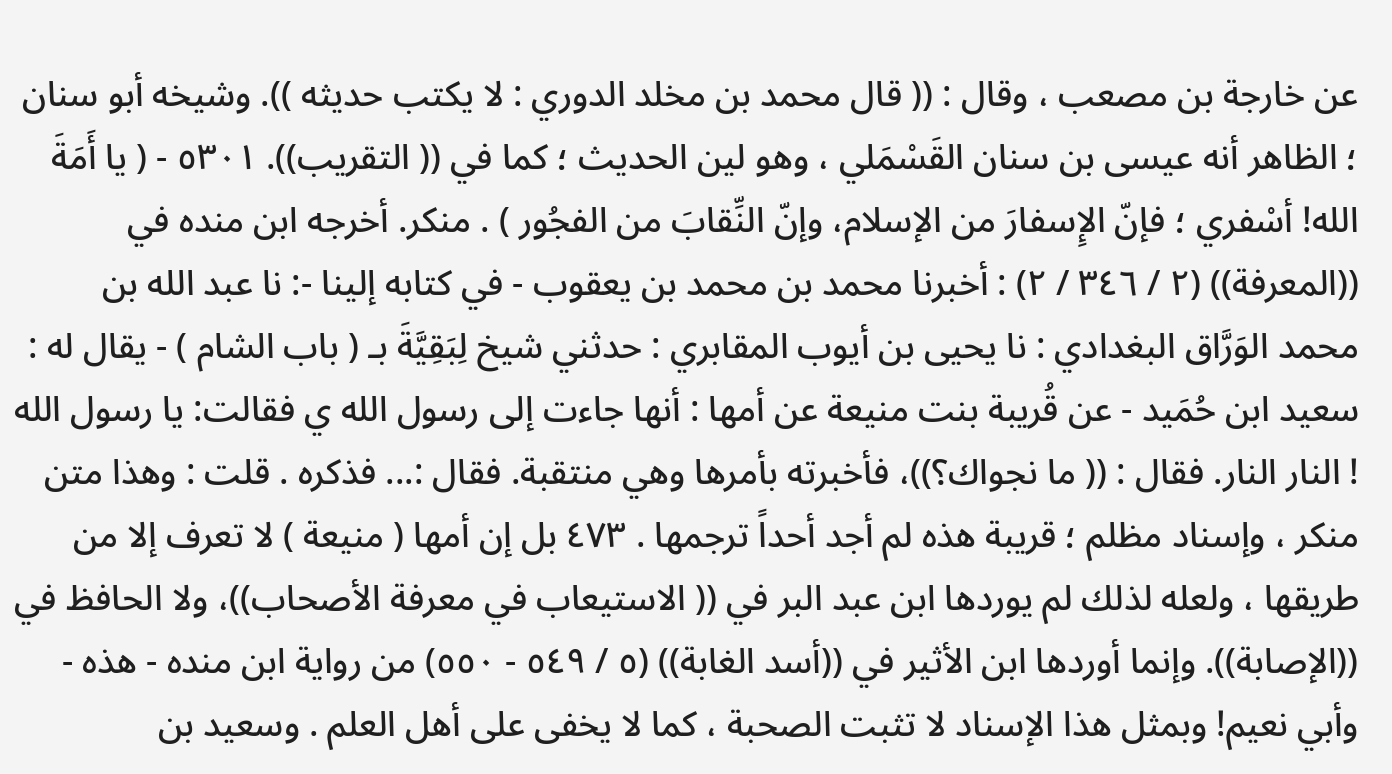عن خارجة بن مصعب ، وقال : (( قال محمد بن مخلد الدوري : لا يكتب حديثه )). وشيخه أبو سنان ؛ الظاهر أنه عيسى بن سنان القَسْمَلي ، وهو لين الحديث ؛ كما في (( التقريب)). ٥٣٠١ - ( يا أَمَةَ الله! أسْفري ؛ فإنّ الإِسفارَ من الإسلام، وإنّ النِّقابَ من الفجُور ) . منكر. أخرجه ابن منده في ((المعرفة)) (٢ / ٣٤٦ / ٢) : أخبرنا محمد بن محمد بن يعقوب - في كتابه إلينا -: نا عبد الله بن محمد الوَرَّاق البغدادي : نا يحيى بن أيوب المقابري : حدثني شيخ لِبَقِيَّةَ بـ ( باب الشام ) - يقال له : سعيد ابن حُمَيد - عن قُريبة بنت منيعة عن أمها : أنها جاءت إلى رسول الله ي فقالت: يا رسول الله ! النار النار. فقال : (( ما نجواك؟))، فأخبرته بأمرها وهي منتقبة. فقال :... فذكره . قلت : وهذا متن منكر ، وإسناد مظلم ؛ قريبة هذه لم أجد أحداً ترجمها . ٤٧٣ بل إن أمها ( منيعة ) لا تعرف إلا من طريقها ، ولعله لذلك لم يوردها ابن عبد البر في (( الاستيعاب في معرفة الأصحاب))، ولا الحافظ في ((الإصابة)). وإنما أوردها ابن الأثير في ((أسد الغابة)) (٥ / ٥٤٩ - ٥٥٠) من رواية ابن منده - هذه - وأبي نعيم! وبمثل هذا الإسناد لا تثبت الصحبة ، كما لا يخفى على أهل العلم . وسعيد بن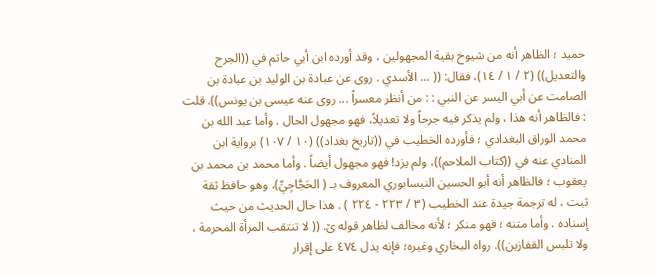حميد ؛ الظاهر أنه من شيوخ بقية المجهولين ، وقد أورده ابن أبي حاتم في ((الجرح والتعديل)) (٢ / ١ / ١٤)، فقال: (( ... الأسدي . روى عن عبادة بن الوليد بن عبادة بن الصامت عن أبي اليسر عن النبي : : من أنظر معسراً ... روى عنه عيسى بن يونس)). قلت : فالظاهر أنه هذا ، ولم يذكر فيه جرحاً ولا تعديلاً، فهو مجهول الحال . وأما عبد الله بن محمد الوراق البغدادي ؛ فأورده الخطيب في ((تاريخ بغداد)) (١٠ / ١٠٧) برواية ابن المنادي عنه في ((كتاب الملاحم))، ولم يزد! فهو مجهول أيضاً . وأما محمد بن محمد بن يعقوب ؛ فالظاهر أنه أبو الحسين النيسابوري المعروف بـ ( الحَجَّاجِيِّ)، وهو حافظ ثقة ثبت ، له ترجمة جيدة عند الخطيب (٣ / ٢٢٣ - ٢٢٤ ) . هذا حال الحديث من حيث إسناده . وأما متنه ؛ فهو منکر ؛ لأنه مخالف لظاهر قوله ێ. (( لا تنتقب المرأة المحرمة ، ولا تلبس القفازين)). رواه البخاري وغيره؛ فإنه يدل ٤٧٤ على إقرار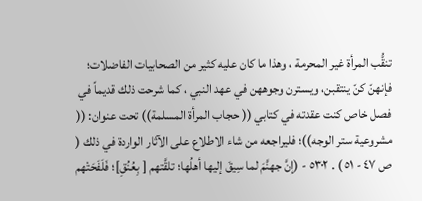تنقُّب المرأة غير المحرمة ، وهذا ما كان عليه كثير من الصحابيات الفاضلات؛ فإنهنّ كنّ ينتقبن، ويسترن وجوههن في عهد النبي ، كما شرحت ذلك قديماً في فصل خاص كنت عقدته في كتابي (( حجاب المرأة المسلمة)) تحت عنوان: (( مشروعية ستر الوجه))؛ فليراجعه من شاء الاطلاع على الآثار الواردة في ذلك ( ص ٤٧ - ٥١ ) . ٥٣٠٢ - (إنَّ جهنَّمَ لما سِيقَ إليها أهلُها؛ تلقَّتهم [ بِعُنُقِ]؛ فَلَفَحَتْهم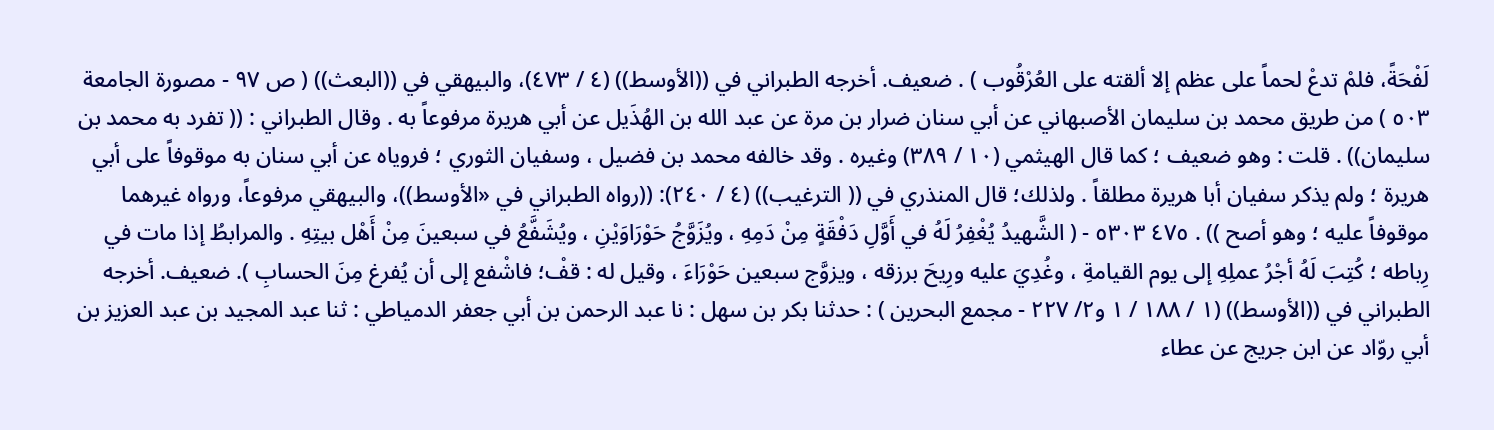لَفْحَةً، فلمْ تدعْ لحماً على عظم إلا ألقته على العُرْقُوب ) . ضعيف. أخرجه الطبراني في ((الأوسط)) (٤ / ٤٧٣)، والبيهقي في ((البعث)) ( ص ٩٧ - مصورة الجامعة ٥٠٣ ) من طريق محمد بن سليمان الأصبهاني عن أبي سنان ضرار بن مرة عن عبد الله بن الهُذَيل عن أبي هريرة مرفوعاً به . وقال الطبراني : (( تفرد به محمد بن سليمان)) . قلت : وهو ضعيف ؛ كما قال الهيثمي (١٠ / ٣٨٩) وغيره . وقد خالفه محمد بن فضيل ، وسفيان الثوري ؛ فروياه عن أبي سنان به موقوفاً على أبي هريرة ؛ ولم يذكر سفيان أبا هريرة مطلقاً . ولذلك؛ قال المنذري في (( الترغيب)) (٤ / ٢٤٠): ((رواه الطبراني في «الأوسط))، والبيهقي مرفوعاً، ورواه غيرهما موقوفاً عليه ؛ وهو أصح )) . ٤٧٥ ٥٣٠٣ - ( الشَّهيدُ يُغْفِرُ لَهُ في أَوَّلِ دَفْقَةٍ مِنْ دَمِهِ ، ويُزَوَّجُ حَوْرَاوَيْنِ ، ويُشَفَّعُ في سبعينَ مِنْ أَهْل بيتِهِ . والمرابطُ إذا مات في رِباطه ؛ كُتِبَ لَهُ أجْرُ عملِهِ إلى يوم القيامةِ ، وغُدِيَ عليه ورِيحَ برزقه ، ويزوَّج سبعين حَوْرَاءَ ، وقيل له : قفْ؛ فاشْفع إلى أن يُفرغ مِنَ الحسابِ ). ضعيف. أخرجه الطبراني في ((الأوسط)) (١ / ١٨٨ / ١ و٢/ ٢٢٧ - مجمع البحرين ) : حدثنا بكر بن سهل : نا عبد الرحمن بن أبي جعفر الدمياطي : ثنا عبد المجيد بن عبد العزيز بن أبي روّاد عن ابن جريج عن عطاء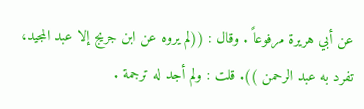عن أبي هريرة مرفوعاً . وقال : ((لم يروه عن ابن جريج إلا عبد المجيد، تفرد به عبد الرحمن )). قلت : ولم أجد له ترجمة .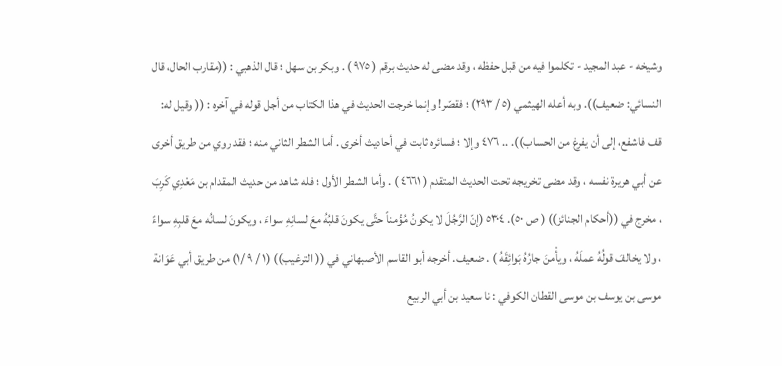وشيخه - عبد المجيد - تكلموا فيه من قبل حفظه ، وقد مضى له حديث برقم ( ٩٧٥ ) . وبكر بن سهل ؛ قال الذهبي : ((مقارب الحال، قال النسائي: ضعيف)). وبه أعله الهيثمي (٥ / ٢٩٣) ؛ فقصّر! وإنما خرجت الحديث في هذا الكتاب من أجل قوله في آخره : (( وقيل له: قف فاشفع، إلى أن يفرغ من الحساب)). .. ٤٧٦ وإلا ؛ فسائره ثابت في أحاديث أخرى . أما الشطر الثاني منه ؛ فقد روي من طريق أخرى عن أبي هريرة نفسه ، وقد مضى تخريجه تحت الحديث المتقدم ( ٤٦٦١ ) . وأما الشطر الأول ؛ فله شاهد من حديث المقدام بن مَعْدِي كَرِبَ ، مخرج في ((أحكام الجنائز)) ( ص ٥٠). ٥٣٠٤ (إنّ الرَّجُلَ لا يكونُ مُؤْمناً حتَّى يكونَ قلبُهُ معَ لسانِهِ سواءَ ، ويكونَ لسانُه معَ قلبِهِ سواءً ، ولا يخالفَ قولُهُ عملَهُ ، ويأْمنَ جارُهُ بَوائِقَهُ ) . ضعيف. أخرجه أبو القاسم الأصبهاني في (( الترغيب)) (١ / ٩ /١) من طريق أبي عَوَانة موسى بن يوسف بن موسى القطان الكوفي : نا سعيد بن أبي الربيع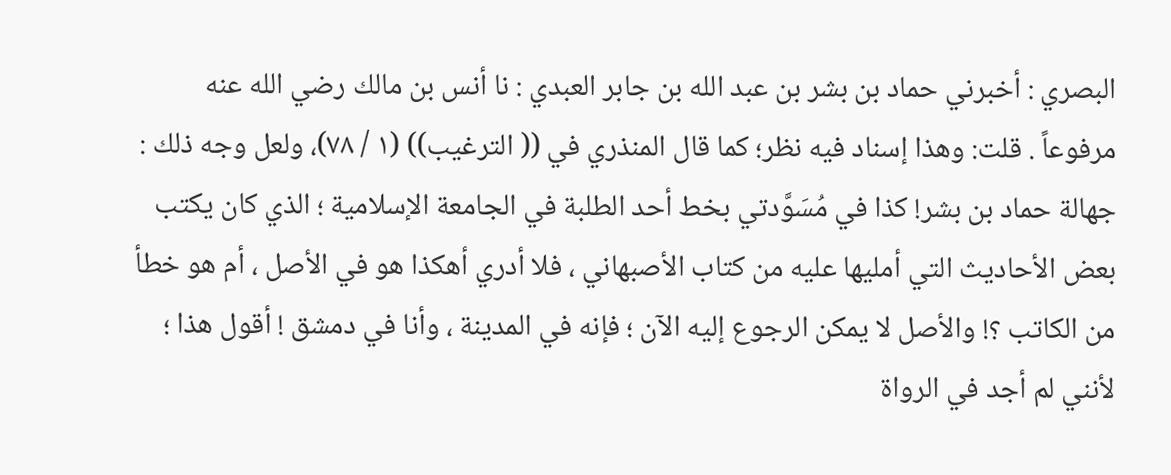البصري : أخبرني حماد بن بشر بن عبد الله بن جابر العبدي : نا أنس بن مالك رضي الله عنه مرفوعاً . قلت: وهذا إسناد فيه نظر؛ كما قال المنذري في (( الترغيب)) (١ / ٧٨)، ولعل وجه ذلك : جهالة حماد بن بشر! كذا في مُسَوَّدتي بخط أحد الطلبة في الجامعة الإسلامية ؛ الذي كان يكتب بعض الأحاديث التي أمليها عليه من كتاب الأصبهاني ، فلا أدري أهكذا هو في الأصل ، أم هو خطأ من الكاتب ؟! والأصل لا يمكن الرجوع إليه الآن ؛ فإنه في المدينة ، وأنا في دمشق ! أقول هذا ؛ لأنني لم أجد في الرواة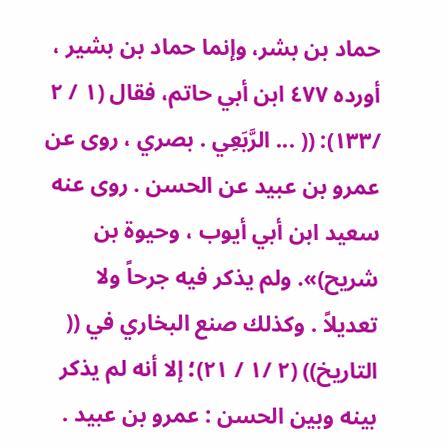حماد بن بشر، وإنما حماد بن بشير ، أورده ٤٧٧ ابن أبي حاتم، فقال (١ / ٢ /١٣٣): (( ... الرَّبَعِي . بصري ، روى عن عمرو بن عبيد عن الحسن . روى عنه سعيد ابن أبي أيوب ، وحيوة بن شريح)». ولم يذكر فيه جرحاً ولا تعديلاً . وكذلك صنع البخاري في (( التاريخ)) (٢ /١ / ٢١)؛ إلا أنه لم يذكر بينه وبين الحسن : عمرو بن عبيد .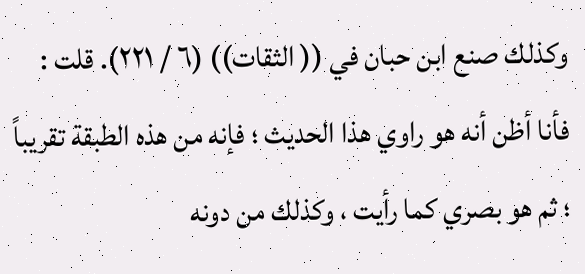وكذلك صنع ابن حبان في (( الثقات)) (٦ / ٢٢١). قلت : فأنا أظن أنه هو راوي هذا الحديث ؛ فإنه من هذه الطبقة تقريباً ؛ ثم هو بصري کما رأيت ، وكذلك من دونه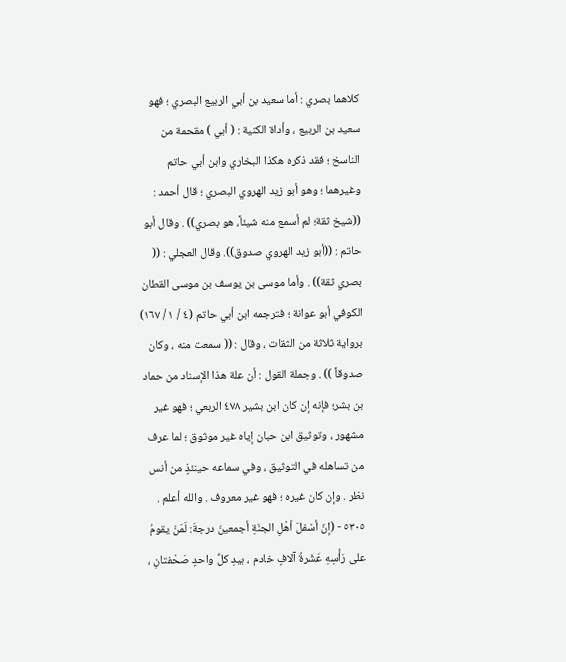كلاهما بصري : أما سعيد بن أبي الربيع البصري ؛ فهو سعيد بن الربيع ، وأداة الكنية : ( أبي ) مقحمة من الناسخ ؛ فقد ذكره هكذا البخاري وابن أبي حاتم وغيرهما ؛ وهو أبو زيد الهروي البصري ؛ قال أحمد : ((شيخ ثقة؛ لم أسمع منه شيئاً، هو بصري)) . وقال أبو حاتم : ((أبو زيد الهروي صدوق)). وقال العجلي : (( بصري ثقة)) . وأما موسى بن يوسف بن موسى القطان الكوفي أبو عوانة ؛ فترجمه ابن أبي حاتم (٤ / ١ / ١٦٧) برواية ثلاثة من الثقات ، وقال : (( سمعت منه ، وكان صدوقاً )) . وجملة القول : أن علة هذا الإسناد من حماد بن بشر؛ فإنه إن كان ابن بشير ٤٧٨ الربعي ؛ فهو غير مشهور ، وتوثيق ابن حبان إياه غير موثوق ؛ لما عرف من تساهله في التوثيق ، وفي سماعه حينئذٍ من أنس نظر . وإن كان غيره ؛ فهو غير معروف . والله أعلم . ٥٣٠٥ - (إنّ أسْفلَ أهْلِ الجنّةِ أجمعينَ درجةَ: لَمَنْ يقومُ على رَأْسِهِ عَشَرةُ آلافٍ خادم ، بيدِ كلِّ واحدٍ صَحْفتانِ ،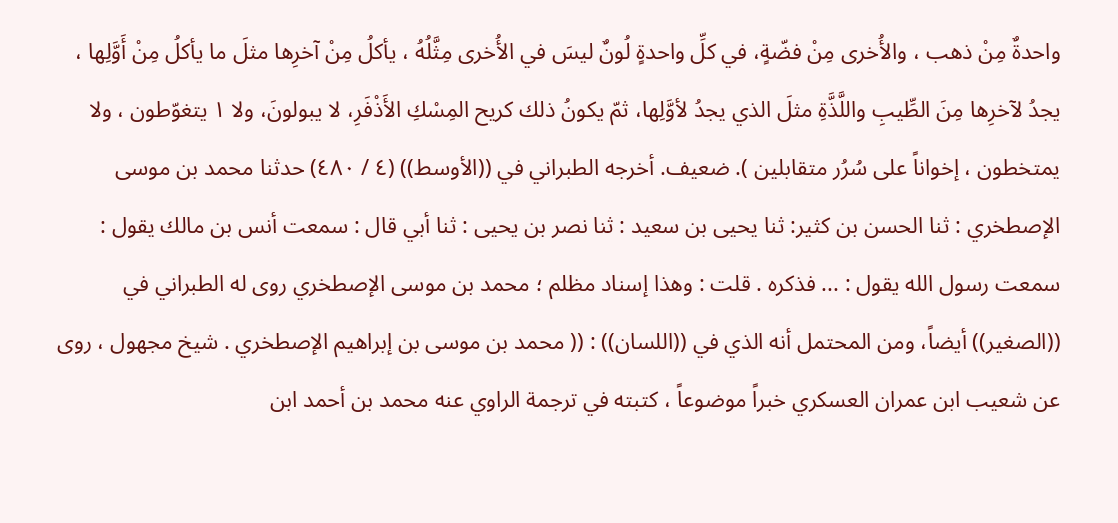واحدةٌ مِنْ ذهب ، والأُخرى مِنْ فضّةٍ، في كلِّ واحدةٍ لُونٌ ليسَ في الأُخرى مِثَّلُهُ ، يأكلُ مِنْ آخرِها مثلَ ما يأكلُ مِنْ أَوَّلِها ، يجدُ لآخرِها مِنَ الطِّيبِ واللَّذَّةِ مثلَ الذي يجدُ لأوَّلِها، ثمّ يكونُ ذلك كريح المِسْكِ الأَذْفَرِ، لا يبولونَ، ولا ١ يتغوّطون ، ولا يمتخطون ، إخواناً على سُرُر متقابلين ). ضعيف. أخرجه الطبراني في ((الأوسط)) (٤ / ٤٨٠) حدثنا محمد بن موسى الإصطخري : ثنا الحسن بن كثير: ثنا يحيى بن سعيد : ثنا نصر بن يحيى : ثنا أبي قال : سمعت أنس بن مالك يقول : سمعت رسول الله يقول : ... فذكره . قلت : وهذا إسناد مظلم ؛ محمد بن موسى الإصطخري روى له الطبراني في ((الصغير)) أيضاً، ومن المحتمل أنه الذي في ((اللسان)) : (( محمد بن موسى بن إبراهيم الإصطخري . شيخ مجهول ، روى عن شعيب ابن عمران العسكري خبراً موضوعاً ، كتبته في ترجمة الراوي عنه محمد بن أحمد ابن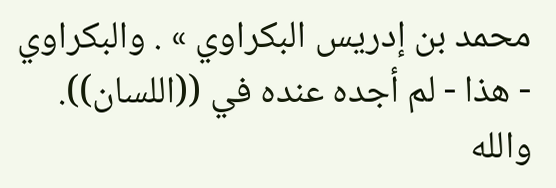محمد بن إدريس البکراوي » . والبكراوي - هذا - لم أجده عنده في ((اللسان)). والله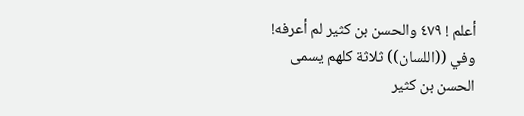أعلم ! ٤٧٩ والحسن بن كثير لم أعرفه! وفي ((اللسان)) ثلاثة كلهم يسمى الحسن بن كثير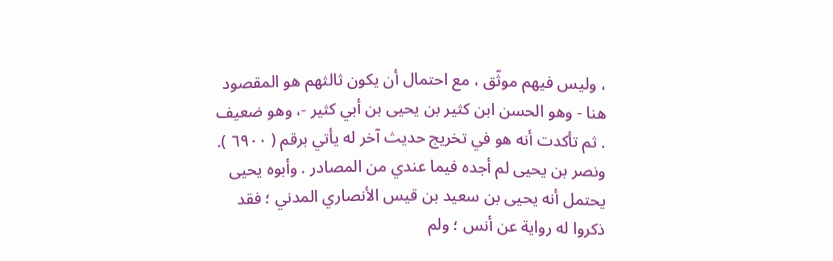، وليس فيهم موثّق ، مع احتمال أن يكون ثالثهم هو المقصود هنا - وهو الحسن ابن كثير بن يحيى بن أبي كثير -، وهو ضعيف . ثم تأكدت أنه هو في تخريج حديث آخر له يأتي برقم ( ٦٩٠٠ ). ونصر بن يحيى لم أجده فيما عندي من المصادر . وأبوه يحيى يحتمل أنه يحيى بن سعيد بن قيس الأنصاري المدني ؛ فقد ذكروا له رواية عن أنس ؛ ولم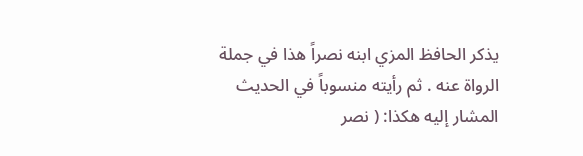يذكر الحافظ المزي ابنه نصراً هذا في جملة الرواة عنه . ثم رأيته منسوباً في الحديث المشار إليه هكذا: ( نصر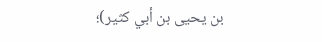بن يحيى بن أبي كثير)؛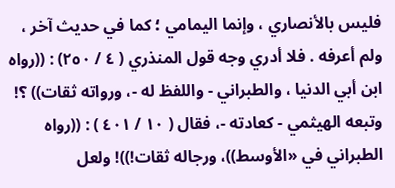فليس بالأنصاري ، وإنما اليمامي ؛ كما في حديث آخر ، ولم أعرفه . فلا أدري وجه قول المنذري ( ٤ / ٢٥٠) : ((رواه ابن أبي الدنيا ، والطبراني - واللفظ له -، ورواته ثقات)) ؟! وتبعه الهيثمي - كعادته -، فقال ( ١٠ / ٤٠١ ) : ((رواه الطبراني في «الأوسط))، ورجاله ثقات!))! ولعل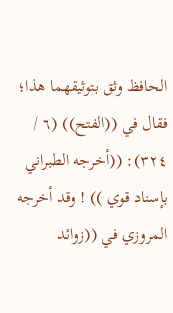الحافظ وثق بتوثيقهما هذا؛ فقال في ((الفتح)) (٦ / ٣٢٤): ((أخرجه الطبراني بإسناد قوي )) ! وقد أخرجه المروزي في ((زوائد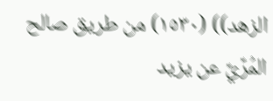الزهد)) (١٥٣٠) من طريق صالح المُرِّيِّ عن یزید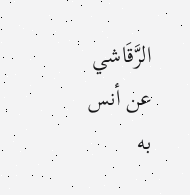الرَّقَاشي عن أنس به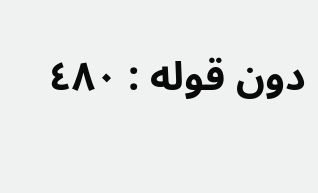دون قوله : ٤٨٠